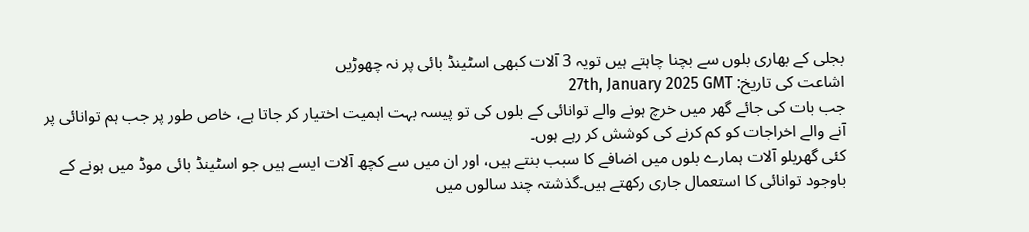بجلی کے بھاری بلوں سے بچنا چاہتے ہیں تویہ 3 آلات کبھی اسٹینڈ بائی پر نہ چھوڑیں
اشاعت کی تاریخ: 27th, January 2025 GMT
جب بات کی جائے گھر میں خرچ ہونے والے توانائی کے بلوں کی تو پیسہ بہت اہمیت اختیار کر جاتا ہے، خاص طور پر جب ہم توانائی پر آنے والے اخراجات کو کم کرنے کی کوشش کر رہے ہوں۔
کئی گھریلو آلات ہمارے بلوں میں اضافے کا سبب بنتے ہیں، اور ان میں سے کچھ آلات ایسے ہیں جو اسٹینڈ بائی موڈ میں ہونے کے باوجود توانائی کا استعمال جاری رکھتے ہیں۔گذشتہ چند سالوں میں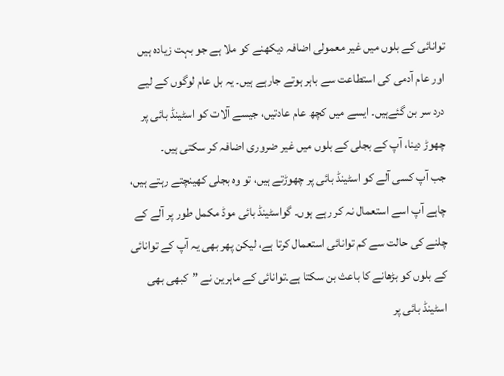توانائی کے بلوں میں غیر معمولی اضافہ دیکھنے کو ملا ہے جو بہت زیادہ ہیں اور عام آدمی کی استطاعت سے باہر ہوتے جارہے ہیں۔ یہ بل عام لوگوں کے لیے درد سر بن گئےہیں۔ ایسے میں کچھ عام عادتیں، جیسے آلات کو اسٹینڈ بائی پر چھوڑ دینا، آپ کے بجلی کے بلوں میں غیر ضروری اضافہ کر سکتی ہیں۔
جب آپ کسی آلے کو اسٹینڈ بائی پر چھوڑتے ہیں، تو وہ بجلی کھینچتے رہتے ہیں، چاہے آپ اسے استعمال نہ کر رہے ہوں۔ گواسٹینڈ بائی موڈ مکمل طور پر آلے کے چلنے کی حالت سے کم توانائی استعمال کرتا ہے، لیکن پھر بھی یہ آپ کے توانائی کے بلوں کو بڑھانے کا باعث بن سکتا ہے۔توانائی کے ماہرین نے ”کبھی بھی اسٹینڈ بائی پر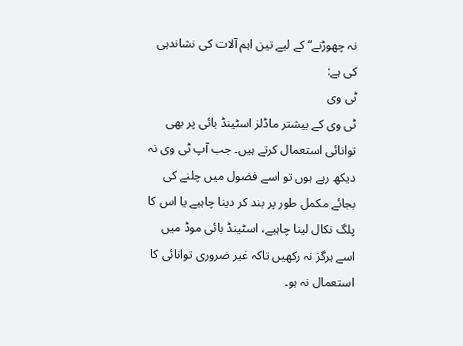نہ چھوڑنے“ کے لیے تین اہم آلات کی نشاندہی کی ہے:
ٹی وی
ٹی وی کے بیشتر ماڈلز اسٹینڈ بائی پر بھی توانائی استعمال کرتے ہیں۔ جب آپ ٹی وی نہ دیکھ رہے ہوں تو اسے فضول میں چلنے کی بجائے مکمل طور پر بند کر دینا چاہیے یا اس کا پلگ نکال لینا چاہیے، اسٹینڈ بائی موڈ میں اسے ہرگز نہ رکھیں تاکہ غیر ضروری توانائی کا استعمال نہ ہو۔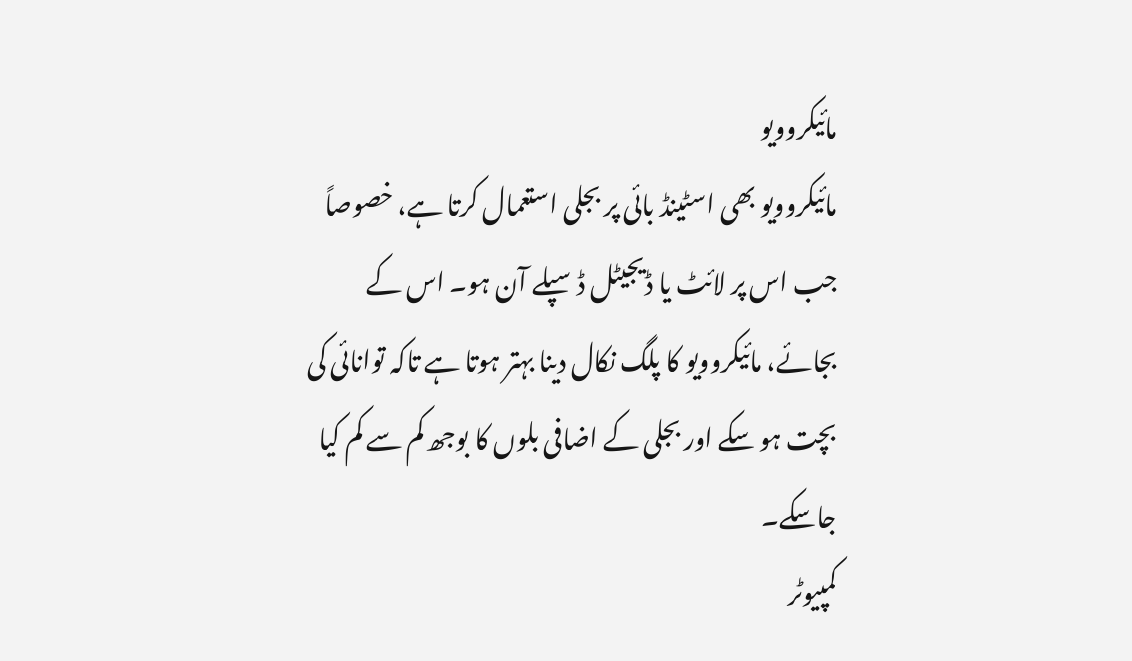مائیکروویو
مائیکروویو بھی اسٹینڈ بائی پر بجلی استعمال کرتا ہے، خصوصاً جب اس پر لائٹ یا ڈیجیٹل ڈسپلے آن ہو۔ اس کے بجائے، مائیکروویو کا پلگ نکال دینا بہتر ہوتا ہے تاکہ توانائی کی بچت ہو سکے اور بجلی کے اضافی بلوں کا بوجھ کم سے کم کیا جاسکے۔
کمپیوٹر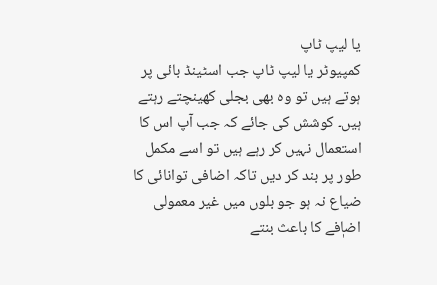یا لیپ ٹاپ
کمپیوٹر یا لیپ ٹاپ جب اسٹینڈ بائی پر ہوتے ہیں تو وہ بھی بجلی کھینچتے رہتے ہیں۔ کوشش کی جائے کہ جب آپ اس کا استعمال نہیں کر رہے ہیں تو اسے مکمل طور پر بند کر دیں تاکہ اضافی توانائی کا ضیاع نہ ہو جو بلوں میں غیر معمولی اضاٖفے کا باعث بنتے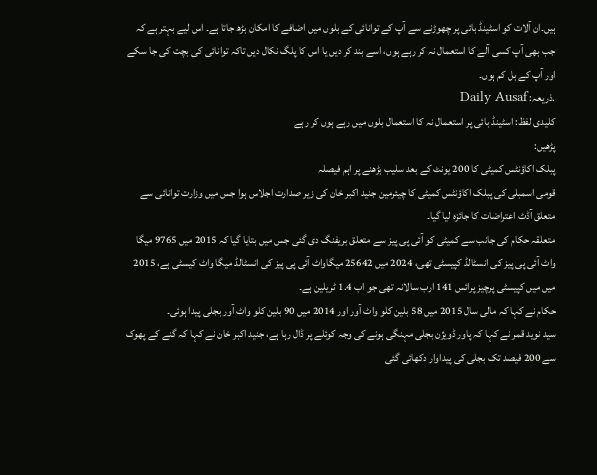ہیں۔ان آلات کو اسٹینڈ بائی پر چھوڑنے سے آپ کے توانائی کے بلوں میں اضافے کا امکان بڑھ جاتا ہے۔ اس لیے بہتر ہے کہ جب بھی آپ کسی آلے کا استعمال نہ کر رہے ہوں، اسے بند کر دیں یا اس کا پلگ نکال دیں تاکہ توانائی کی بچت کی جا سکے اور آپ کے بل کم ہوں۔
.ذریعہ: Daily Ausaf
کلیدی لفظ: اسٹینڈ بائی پر استعمال نہ کا استعمال بلوں میں رہے ہوں کر رہے
پڑھیں:
پبلک اکاؤنٹس کمیٹی کا 200 یونٹ کے بعد سلیب بڑھنے پر اہم فیصلہ
قومی اسمبلی کی پبلک اکاؤنٹس کمیٹی کا چیئرمین جنید اکبر خان کی زیر صدارت اجلاس ہوا جس میں وزارت توانائی سے متعلق آڈٹ اعتراضات کا جائزہ لیا گیا۔
متعلقہ حکام کی جانب سے کمیٹی کو آئی پی پیز سے متعلق بریفنگ دی گئی جس میں بتایا گیا کہ 2015 میں 9765 میگا واٹ آئی پی پیز کی انسٹالڈ کپیسٹی تھی، 2024 میں 25642 میگاواٹ آئی پی پیز کی انسٹالڈ میگا واٹ کیسٹی ہے، 2015 میں میں کپیسٹی پرچیز پرائس 141 ارب سالانہ تھی جو اب 1.4 ٹریلین ہے۔
حکام نے کہا کہ مالی سال 2015 میں 58 بلین کلو واٹ آور اور 2014 میں 90 بلین کلو واٹ آور بجلی پیدا ہوئی۔
سید نوید قمر نے کہا کہ پاور ڈویژن بجلی مہنگی ہونے کی وجہ کوئلے پر ڈال رہا ہے، جنید اکبر خان نے کہا کہ گنے کے پھوک سے 200 فیصد تک بجلی کی پیداوار دکھائی گئی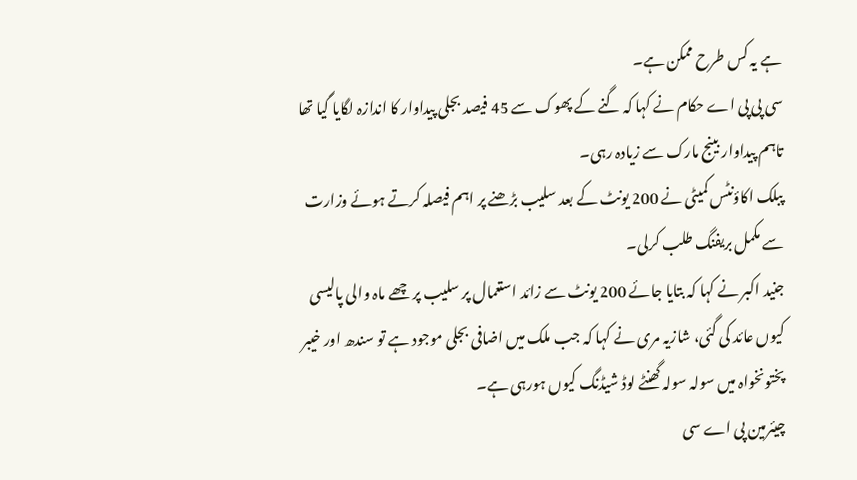ہے یہ کس طرح ممکن ہے۔
سی پی پی اے حکام نے کہا کہ گنے کے پھوک سے 45 فیصد بجلی پیداوار کا اندازہ لگایا گیا تھا تاہم پیداوار بینج مارک سے زیادہ رہی۔
پبلک اکاؤنٹس کمیٹی نے 200 یونٹ کے بعد سلیب بڑھنے پر اہم فیصلہ کرتے ہوئے وزارت سے مکمل بریفنگ طلب کرلی۔
جنید اکبر نے کہا کہ بتایا جائے 200 یونٹ سے زائد استعمال پر سلیب پر چھے ماہ والی پالیسی کیوں عائد کی گئی، شازیہ مری نے کہا کہ جب ملک میں اضافی بجلی موجود ہے تو سندھ اور خیبر پختونخواہ میں سولہ سولہ گھنٹے لوڈ شیڈنگ کیوں ہورہی ہے۔
چیئرمین پی اے سی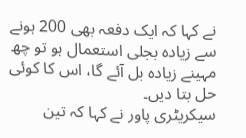نے کہا کہ ایک دفعہ بھی 200 ہونے سے زیادہ بجلی استعمال ہو تو چھ مہینے زیادہ بل آئے گا، اس کا کوئی حل بتا دیں۔
سیکریٹری پاور نے کہا کہ تین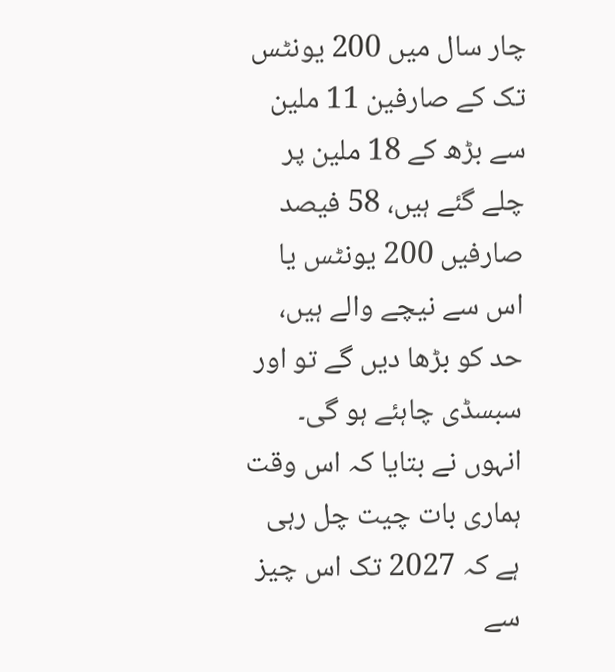چار سال میں 200 یونٹس تک کے صارفین 11 ملین سے بڑھ کے 18 ملین پر چلے گئے ہیں، 58 فیصد صارفیں 200 یونٹس یا اس سے نیچے والے ہیں، حد کو بڑھا دیں گے تو اور سبسڈی چاہئے ہو گی۔
انہوں نے بتایا کہ اس وقت ہماری بات چیت چل رہی ہے کہ 2027 تک اس چیز سے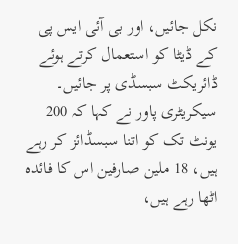نکل جائیں، اور بی آئی ایس پی کے ڈیٹا کو استعمال کرتے ہوئے ڈائریکٹ سبسڈی پر جائیں۔
سیکریٹری پاور نے کہا کہ 200 یونٹ تک کو اتنا سبسڈائز کر رہے ہیں، 18 ملین صارفین اس کا فائدہ اٹھا رہے ہیں،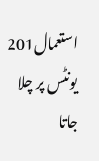استعمال201 یونٹس پر چلا جاتا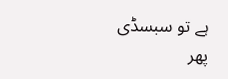ہے تو سبسڈی پھر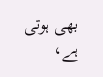بھی ہوتی ہے،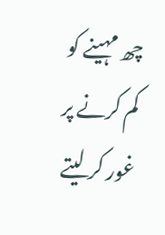چھ مہینے کو کم کرنے پر غور کر لیتے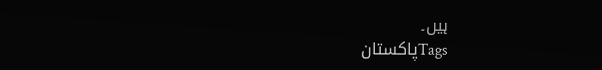ہیں۔
Tagsپاکستان